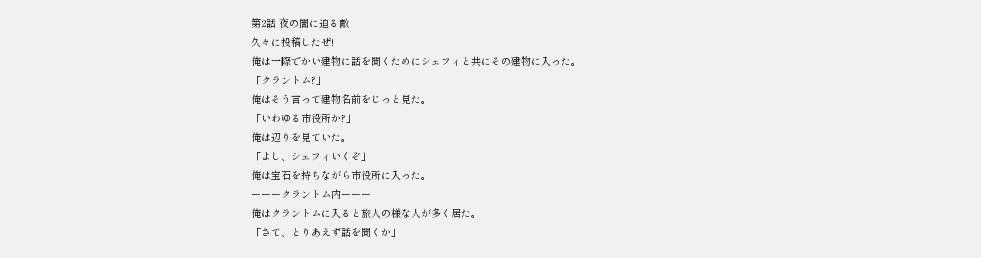第2話 夜の闇に迫る敵
久々に投稿したぜ!
俺は一際でかい建物に話を聞くためにシェフィと共にその建物に入った。
「クラントム?」
俺はそう言って建物名前をじっと見た。
「いわゆる市役所か?」
俺は辺りを見ていた。
「よし、シェフィいくぞ」
俺は宝石を持ちながら市役所に入った。
ーーークラントム内ーーー
俺はクラントムに入ると旅人の様な人が多く居た。
「さて、とりあえず話を聞くか」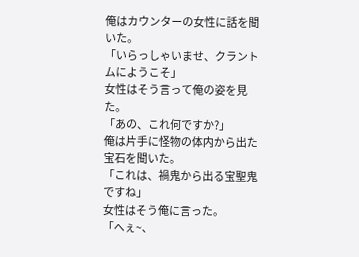俺はカウンターの女性に話を聞いた。
「いらっしゃいませ、クラントムにようこそ」
女性はそう言って俺の姿を見た。
「あの、これ何ですか?」
俺は片手に怪物の体内から出た宝石を聞いた。
「これは、禍鬼から出る宝聖鬼ですね」
女性はそう俺に言った。
「へぇ~、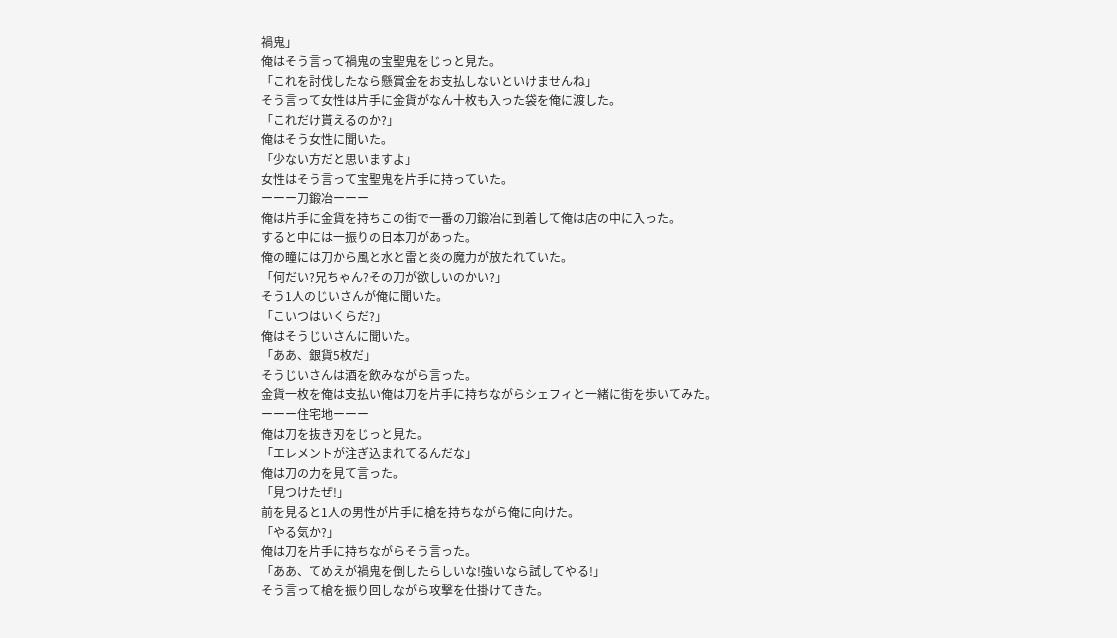禍鬼」
俺はそう言って禍鬼の宝聖鬼をじっと見た。
「これを討伐したなら懸賞金をお支払しないといけませんね」
そう言って女性は片手に金貨がなん十枚も入った袋を俺に渡した。
「これだけ貰えるのか?」
俺はそう女性に聞いた。
「少ない方だと思いますよ」
女性はそう言って宝聖鬼を片手に持っていた。
ーーー刀鍛冶ーーー
俺は片手に金貨を持ちこの街で一番の刀鍛冶に到着して俺は店の中に入った。
すると中には一振りの日本刀があった。
俺の瞳には刀から風と水と雷と炎の魔力が放たれていた。
「何だい?兄ちゃん?その刀が欲しいのかい?」
そう1人のじいさんが俺に聞いた。
「こいつはいくらだ?」
俺はそうじいさんに聞いた。
「ああ、銀貨5枚だ」
そうじいさんは酒を飲みながら言った。
金貨一枚を俺は支払い俺は刀を片手に持ちながらシェフィと一緒に街を歩いてみた。
ーーー住宅地ーーー
俺は刀を抜き刃をじっと見た。
「エレメントが注ぎ込まれてるんだな」
俺は刀の力を見て言った。
「見つけたぜ!」
前を見ると1人の男性が片手に槍を持ちながら俺に向けた。
「やる気か?」
俺は刀を片手に持ちながらそう言った。
「ああ、てめえが禍鬼を倒したらしいな!強いなら試してやる!」
そう言って槍を振り回しながら攻撃を仕掛けてきた。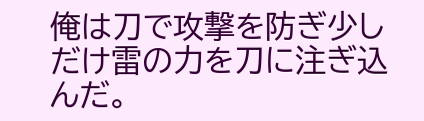俺は刀で攻撃を防ぎ少しだけ雷の力を刀に注ぎ込んだ。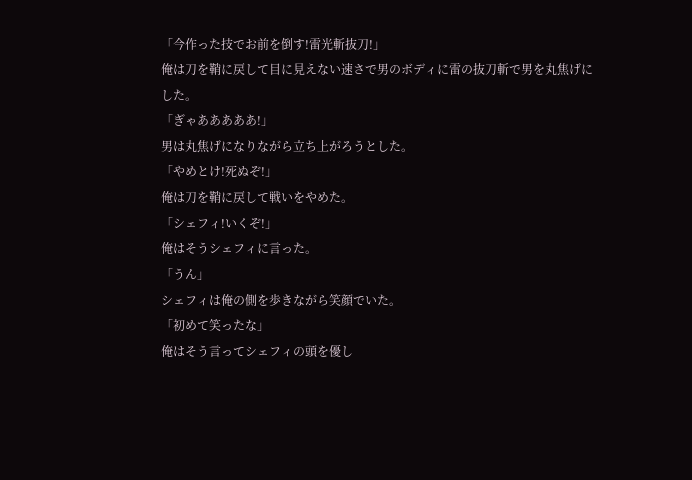「今作った技でお前を倒す!雷光斬抜刀!」
俺は刀を鞘に戻して目に見えない速さで男のボディに雷の抜刀斬で男を丸焦げにした。
「ぎゃあああああ!」
男は丸焦げになりながら立ち上がろうとした。
「やめとけ!死ぬぞ!」
俺は刀を鞘に戻して戦いをやめた。
「シェフィ!いくぞ!」
俺はそうシェフィに言った。
「うん」
シェフィは俺の側を歩きながら笑顔でいた。
「初めて笑ったな」
俺はそう言ってシェフィの頭を優し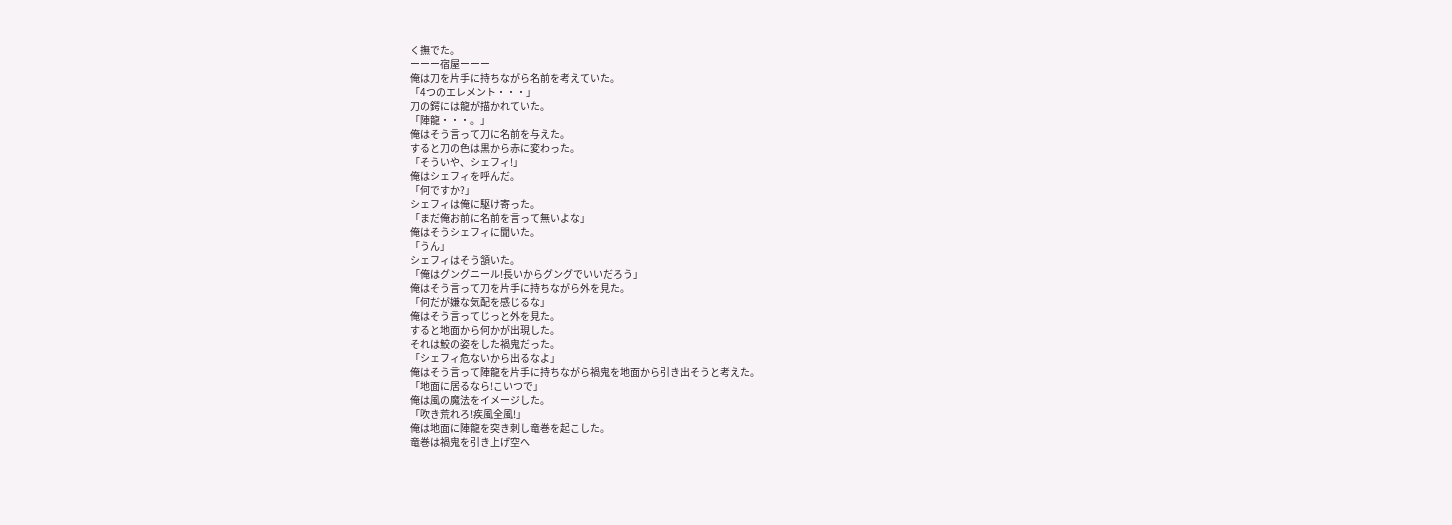く撫でた。
ーーー宿屋ーーー
俺は刀を片手に持ちながら名前を考えていた。
「4つのエレメント・・・」
刀の鍔には龍が描かれていた。
「陣龍・・・。」
俺はそう言って刀に名前を与えた。
すると刀の色は黒から赤に変わった。
「そういや、シェフィ!」
俺はシェフィを呼んだ。
「何ですか?」
シェフィは俺に駆け寄った。
「まだ俺お前に名前を言って無いよな」
俺はそうシェフィに聞いた。
「うん」
シェフィはそう頷いた。
「俺はグングニール!長いからグングでいいだろう」
俺はそう言って刀を片手に持ちながら外を見た。
「何だが嫌な気配を感じるな」
俺はそう言ってじっと外を見た。
すると地面から何かが出現した。
それは鮫の姿をした禍鬼だった。
「シェフィ危ないから出るなよ」
俺はそう言って陣龍を片手に持ちながら禍鬼を地面から引き出そうと考えた。
「地面に居るなら!こいつで」
俺は風の魔法をイメージした。
「吹き荒れろ!疾風全風!」
俺は地面に陣龍を突き刺し竜巻を起こした。
竜巻は禍鬼を引き上げ空へ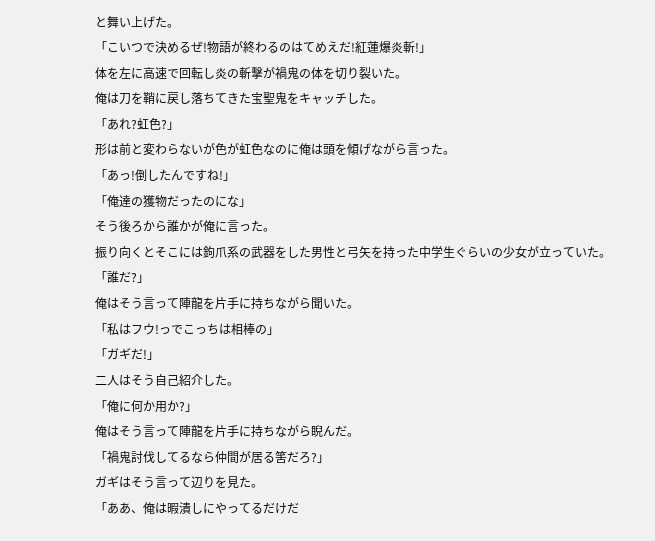と舞い上げた。
「こいつで決めるぜ!物語が終わるのはてめえだ!紅蓮爆炎斬!」
体を左に高速で回転し炎の斬擊が禍鬼の体を切り裂いた。
俺は刀を鞘に戻し落ちてきた宝聖鬼をキャッチした。
「あれ?虹色?」
形は前と変わらないが色が虹色なのに俺は頭を傾げながら言った。
「あっ!倒したんですね!」
「俺達の獲物だったのにな」
そう後ろから誰かが俺に言った。
振り向くとそこには鉤爪系の武器をした男性と弓矢を持った中学生ぐらいの少女が立っていた。
「誰だ?」
俺はそう言って陣龍を片手に持ちながら聞いた。
「私はフウ!っでこっちは相棒の」
「ガギだ!」
二人はそう自己紹介した。
「俺に何か用か?」
俺はそう言って陣龍を片手に持ちながら睨んだ。
「禍鬼討伐してるなら仲間が居る筈だろ?」
ガギはそう言って辺りを見た。
「ああ、俺は暇潰しにやってるだけだ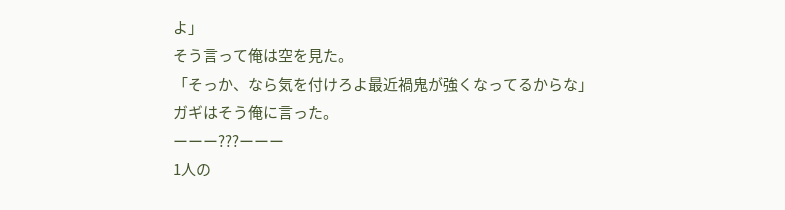よ」
そう言って俺は空を見た。
「そっか、なら気を付けろよ最近禍鬼が強くなってるからな」
ガギはそう俺に言った。
ーーー???ーーー
1人の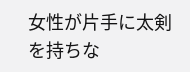女性が片手に太剣を持ちな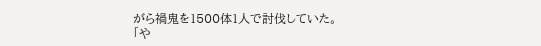がら禍鬼を1500体1人で討伐していた。
「や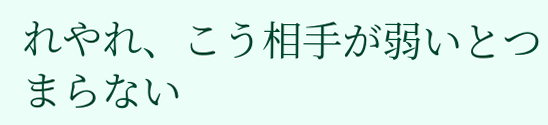れやれ、こう相手が弱いとつまらない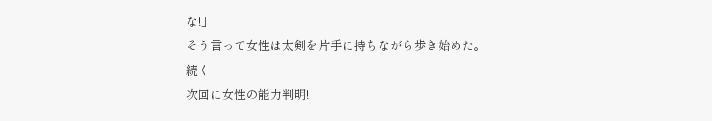な!」
そう言って女性は太剣を片手に持ちながら歩き始めた。
続く
次回に女性の能力判明!